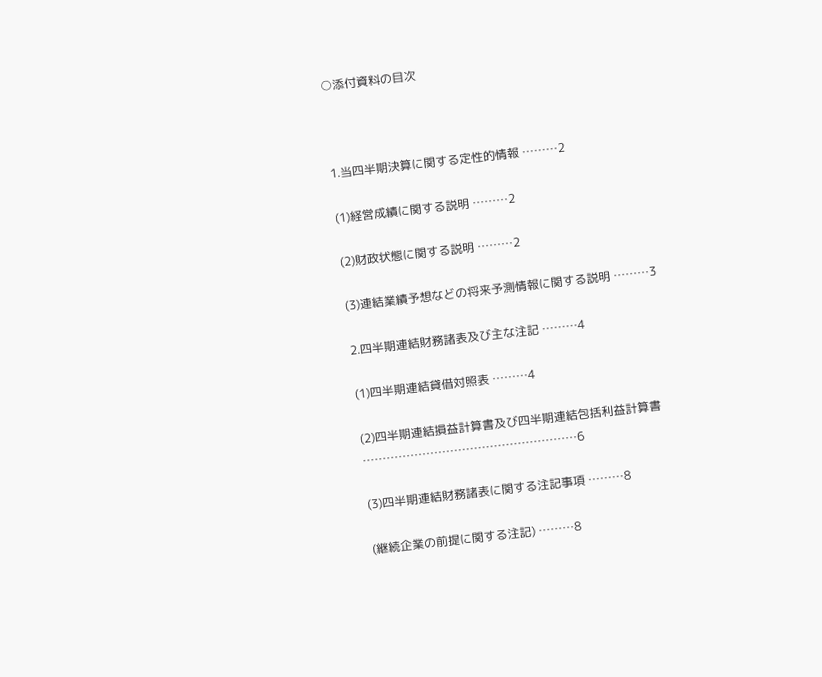○添付資料の目次



1.当四半期決算に関する定性的情報 ………2

(1)経営成績に関する説明 ………2

(2)財政状態に関する説明 ………2

(3)連結業績予想などの将来予測情報に関する説明 ………3

2.四半期連結財務諸表及び主な注記 ………4

(1)四半期連結貸借対照表 ………4

(2)四半期連結損益計算書及び四半期連結包括利益計算書 ………………………………………………6

(3)四半期連結財務諸表に関する注記事項 ………8

(継続企業の前提に関する注記) ………8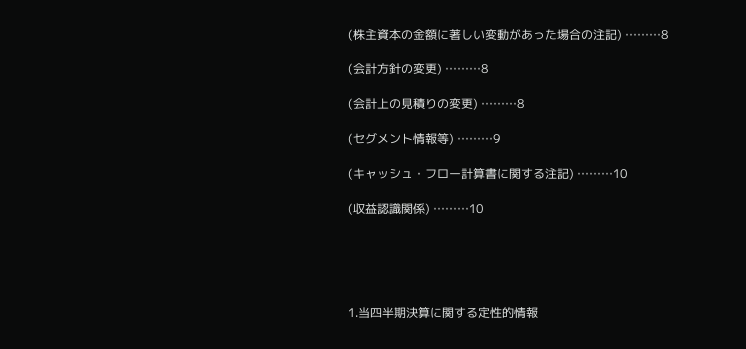(株主資本の金額に著しい変動があった場合の注記) ………8

(会計方針の変更) ………8

(会計上の見積りの変更) ………8

(セグメント情報等) ………9

(キャッシュ・フロー計算書に関する注記) ………10

(収益認識関係) ………10





1.当四半期決算に関する定性的情報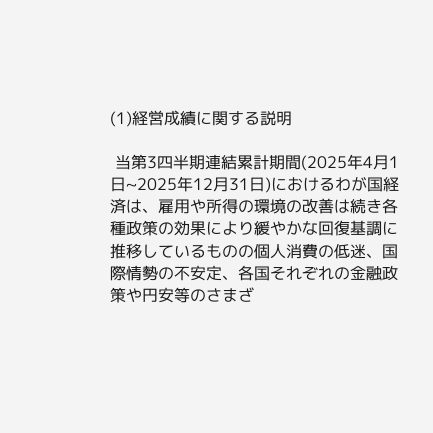(1)経営成績に関する説明

 当第3四半期連結累計期間(2025年4月1日~2025年12月31日)におけるわが国経済は、雇用や所得の環境の改善は続き各種政策の効果により緩やかな回復基調に推移しているものの個人消費の低迷、国際情勢の不安定、各国それぞれの金融政策や円安等のさまざ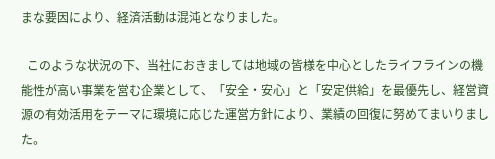まな要因により、経済活動は混沌となりました。

  このような状況の下、当社におきましては地域の皆様を中心としたライフラインの機能性が高い事業を営む企業として、「安全・安心」と「安定供給」を最優先し、経営資源の有効活用をテーマに環境に応じた運営方針により、業績の回復に努めてまいりました。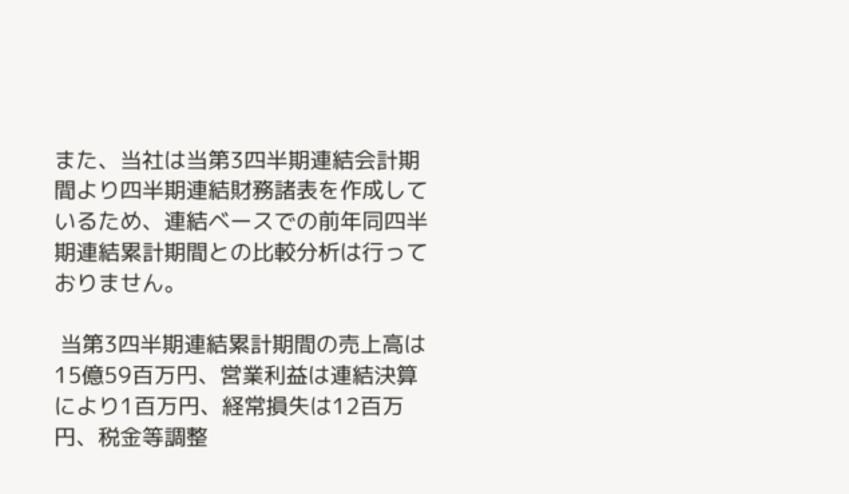また、当社は当第3四半期連結会計期間より四半期連結財務諸表を作成しているため、連結ベースでの前年同四半期連結累計期間との比較分析は行っておりません。

 当第3四半期連結累計期間の売上高は15億59百万円、営業利益は連結決算により1百万円、経常損失は12百万円、税金等調整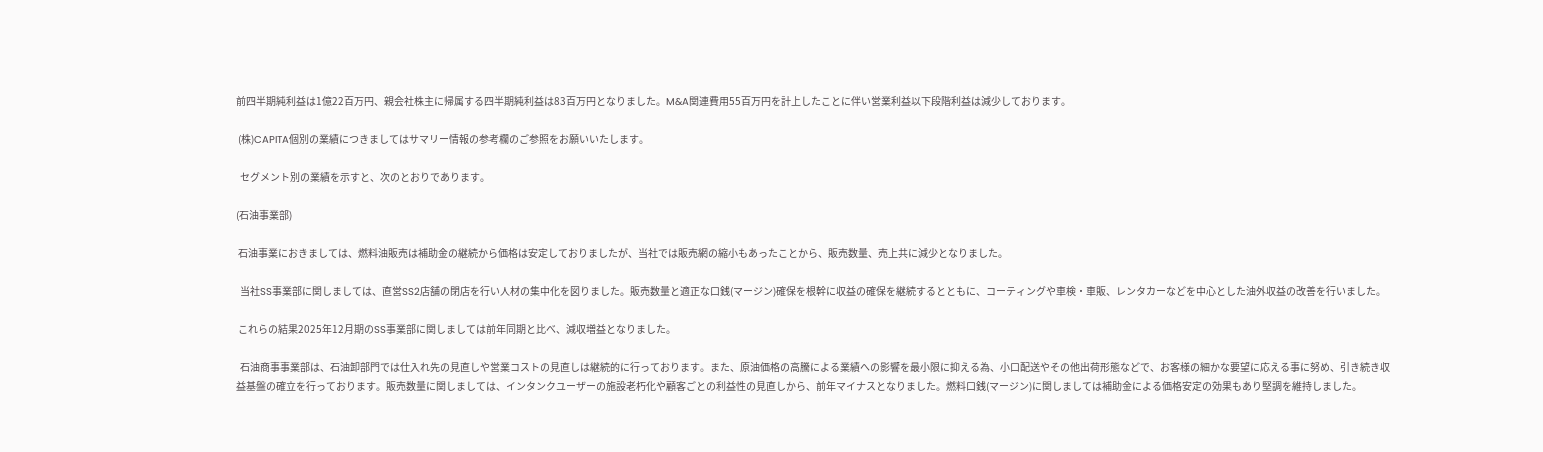前四半期純利益は1億22百万円、親会社株主に帰属する四半期純利益は83百万円となりました。M&A関連費用55百万円を計上したことに伴い営業利益以下段階利益は減少しております。

 (株)CAPITA個別の業績につきましてはサマリー情報の参考欄のご参照をお願いいたします。

  セグメント別の業績を示すと、次のとおりであります。

(石油事業部)

 石油事業におきましては、燃料油販売は補助金の継続から価格は安定しておりましたが、当社では販売網の縮小もあったことから、販売数量、売上共に減少となりました。

  当社SS事業部に関しましては、直営SS2店舗の閉店を行い人材の集中化を図りました。販売数量と適正な口銭(マージン)確保を根幹に収益の確保を継続するとともに、コーティングや車検・車販、レンタカーなどを中心とした油外収益の改善を行いました。

 これらの結果2025年12月期のSS事業部に関しましては前年同期と比べ、減収増益となりました。

  石油商事事業部は、石油卸部門では仕入れ先の見直しや営業コストの見直しは継続的に行っております。また、原油価格の高騰による業績への影響を最小限に抑える為、小口配送やその他出荷形態などで、お客様の細かな要望に応える事に努め、引き続き収益基盤の確立を行っております。販売数量に関しましては、インタンクユーザーの施設老朽化や顧客ごとの利益性の見直しから、前年マイナスとなりました。燃料口銭(マージン)に関しましては補助金による価格安定の効果もあり堅調を維持しました。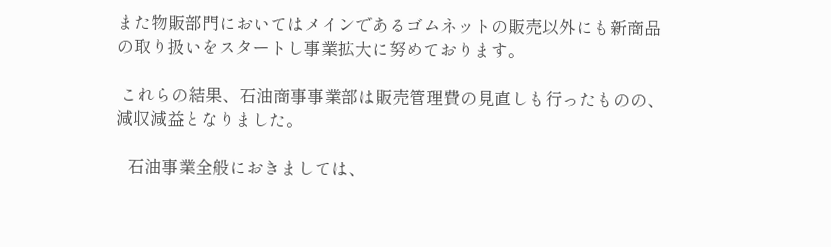また物販部門においてはメインであるゴムネットの販売以外にも新商品の取り扱いをスタートし事業拡大に努めております。

 これらの結果、石油商事事業部は販売管理費の見直しも行ったものの、減収減益となりました。

   石油事業全般におきましては、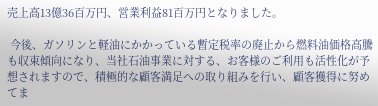売上高13億36百万円、営業利益81百万円となりました。

 今後、ガソリンと軽油にかかっている暫定税率の廃止から燃料油価格高騰も収束傾向になり、当社石油事業に対する、お客様のご利用も活性化が予想されますので、積極的な顧客満足への取り組みを行い、顧客獲得に努めてま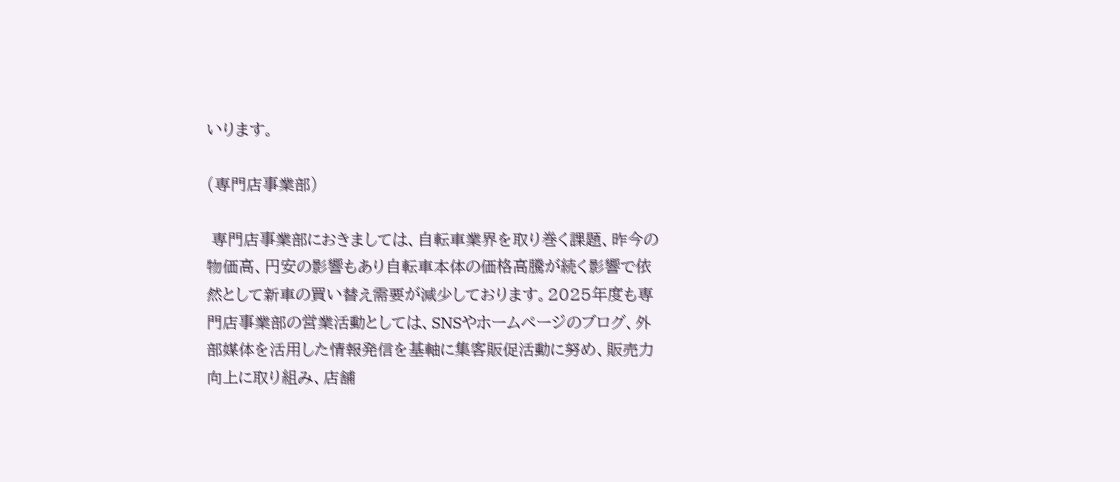いります。

(専門店事業部)

 専門店事業部におきましては、自転車業界を取り巻く課題、昨今の物価高、円安の影響もあり自転車本体の価格高騰が続く影響で依然として新車の買い替え需要が減少しております。2025年度も専門店事業部の営業活動としては、SNSやホームページのブログ、外部媒体を活用した情報発信を基軸に集客販促活動に努め、販売力向上に取り組み、店舗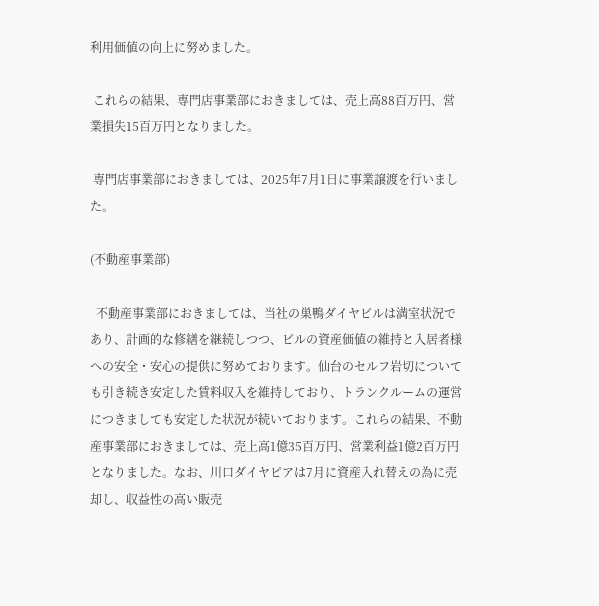利用価値の向上に努めました。

 これらの結果、専門店事業部におきましては、売上高88百万円、営業損失15百万円となりました。

 専門店事業部におきましては、2025年7月1日に事業譲渡を行いました。

(不動産事業部)

  不動産事業部におきましては、当社の巣鴨ダイヤビルは満室状況であり、計画的な修繕を継続しつつ、ビルの資産価値の維持と入居者様への安全・安心の提供に努めております。仙台のセルフ岩切についても引き続き安定した賃料収入を維持しており、トランクルームの運営につきましても安定した状況が続いております。これらの結果、不動産事業部におきましては、売上高1億35百万円、営業利益1億2百万円となりました。なお、川口ダイヤピアは7月に資産入れ替えの為に売却し、収益性の高い販売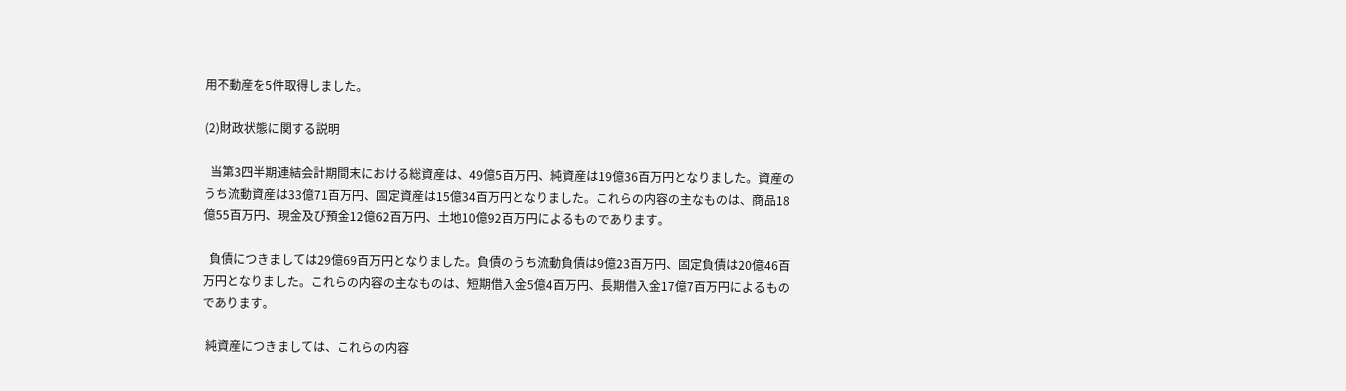用不動産を5件取得しました。

(2)財政状態に関する説明

  当第3四半期連結会計期間末における総資産は、49億5百万円、純資産は19億36百万円となりました。資産のうち流動資産は33億71百万円、固定資産は15億34百万円となりました。これらの内容の主なものは、商品18億55百万円、現金及び預金12億62百万円、土地10億92百万円によるものであります。

  負債につきましては29億69百万円となりました。負債のうち流動負債は9億23百万円、固定負債は20億46百万円となりました。これらの内容の主なものは、短期借入金5億4百万円、長期借入金17億7百万円によるものであります。

 純資産につきましては、これらの内容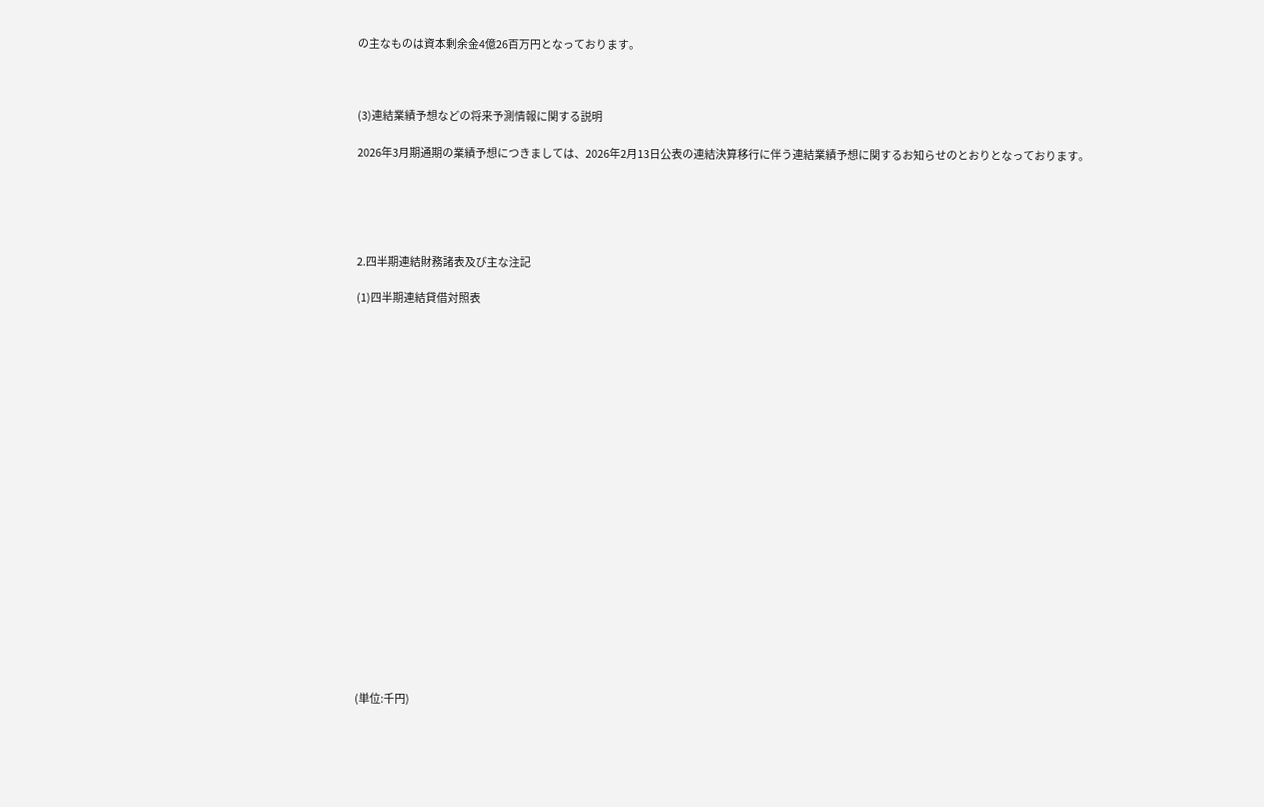の主なものは資本剰余金4億26百万円となっております。



(3)連結業績予想などの将来予測情報に関する説明

2026年3月期通期の業績予想につきましては、2026年2月13日公表の連結決算移行に伴う連結業績予想に関するお知らせのとおりとなっております。





2.四半期連結財務諸表及び主な注記

(1)四半期連結貸借対照表





















(単位:千円)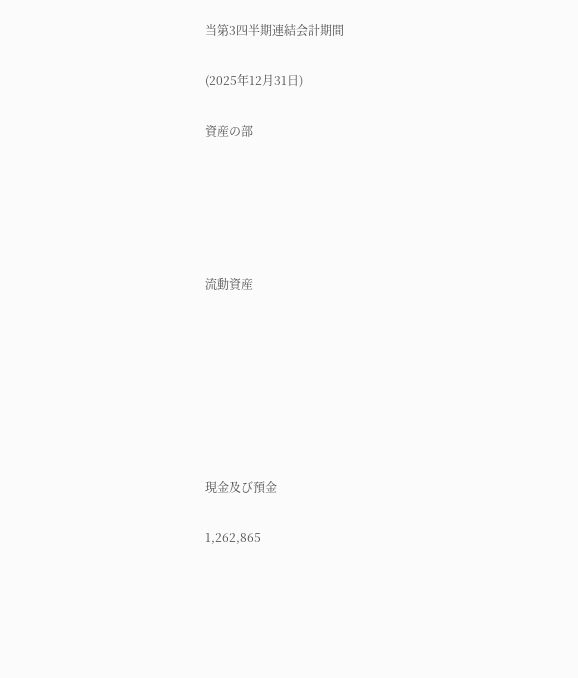当第3四半期連結会計期間

(2025年12月31日)

資産の部





流動資産







現金及び預金

1,262,865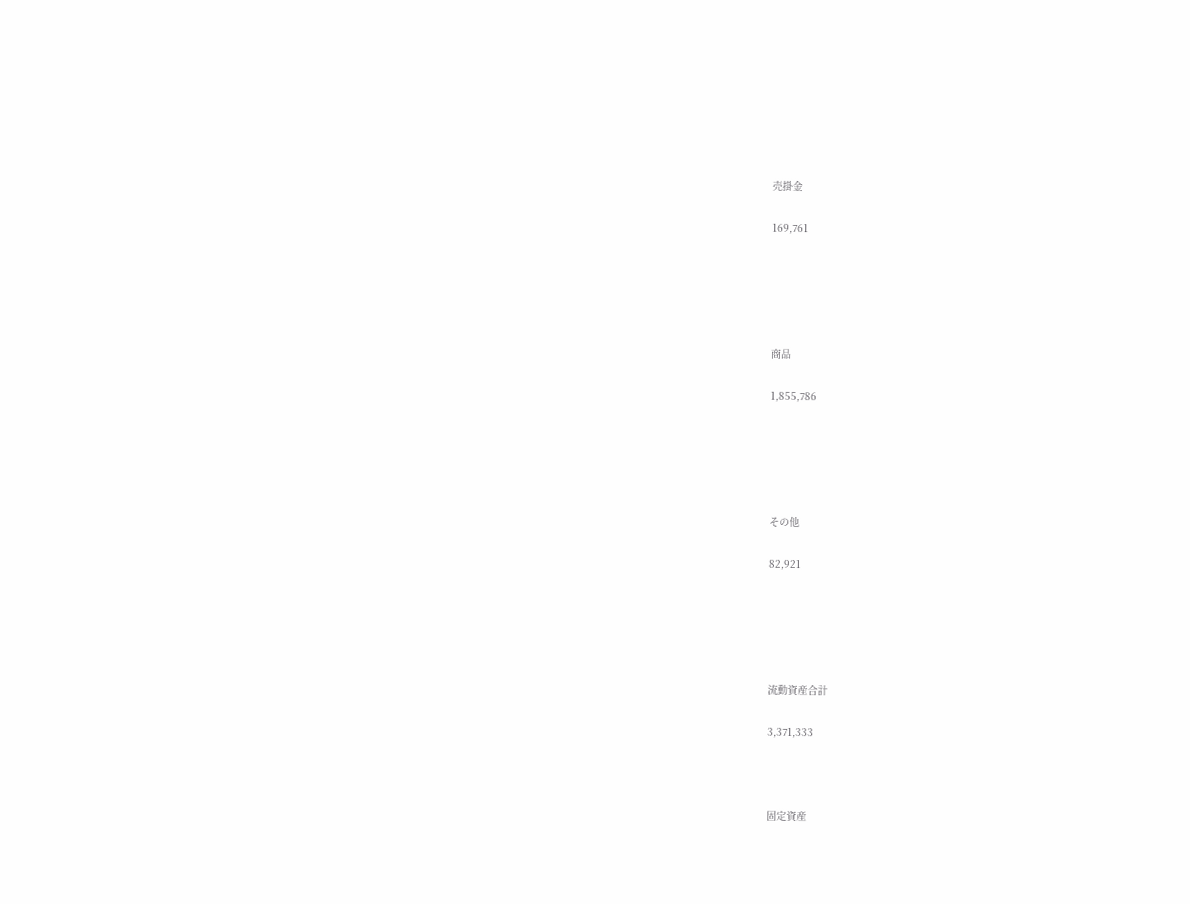売掛金

169,761





商品

1,855,786





その他

82,921





流動資産合計

3,371,333



固定資産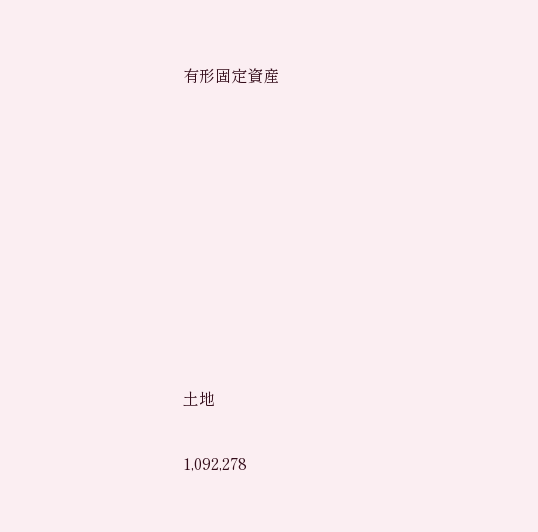有形固定資産









土地

1,092,278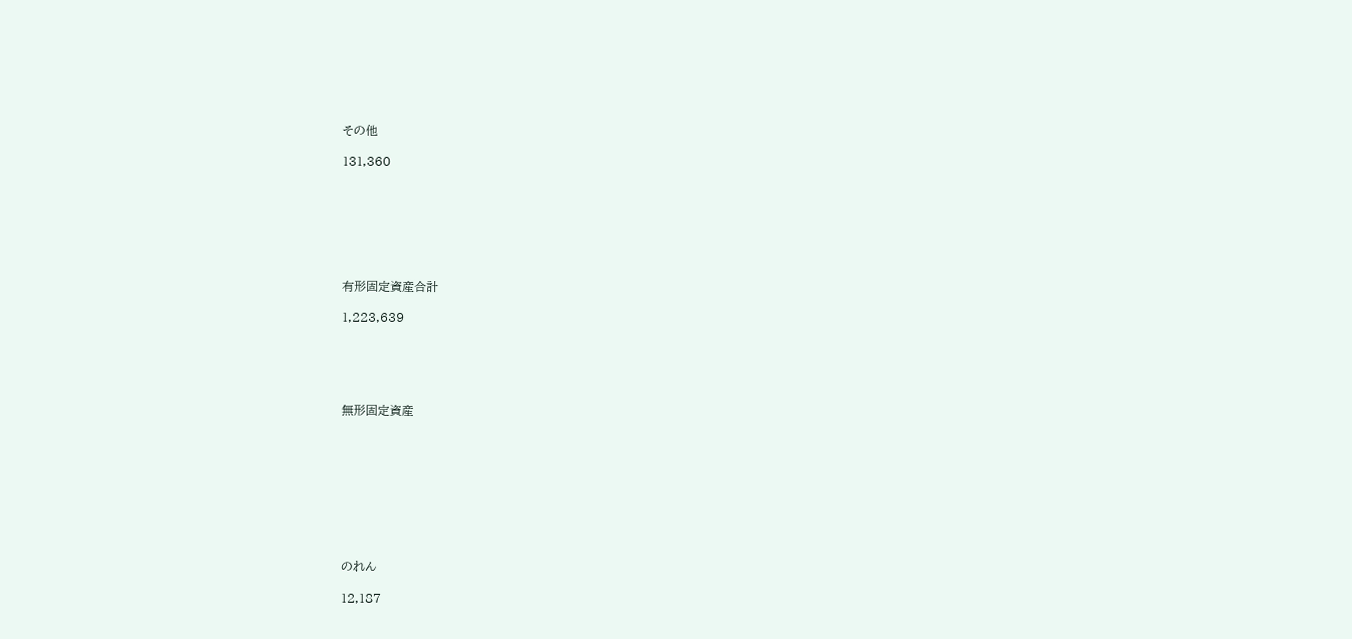その他

131,360







有形固定資産合計

1,223,639





無形固定資産









のれん

12,187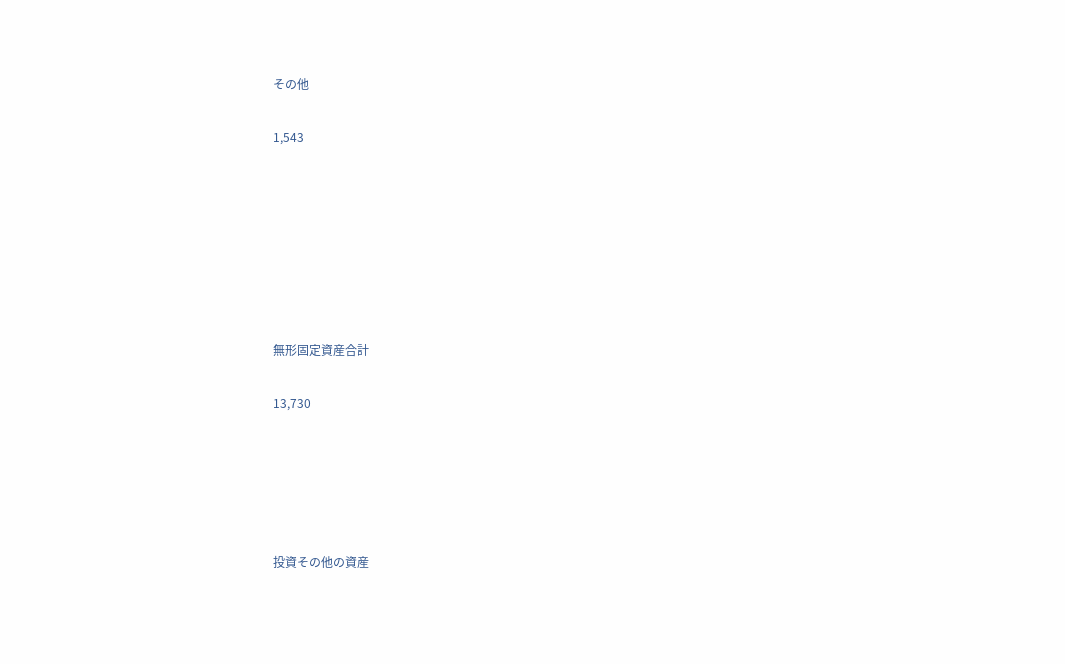その他

1,543







無形固定資産合計

13,730





投資その他の資産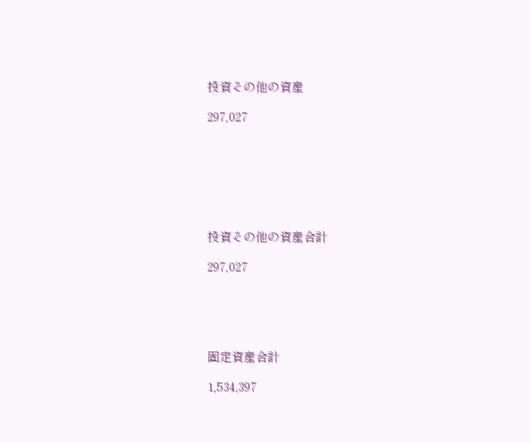投資その他の資産

297,027







投資その他の資産合計

297,027





固定資産合計

1,534,397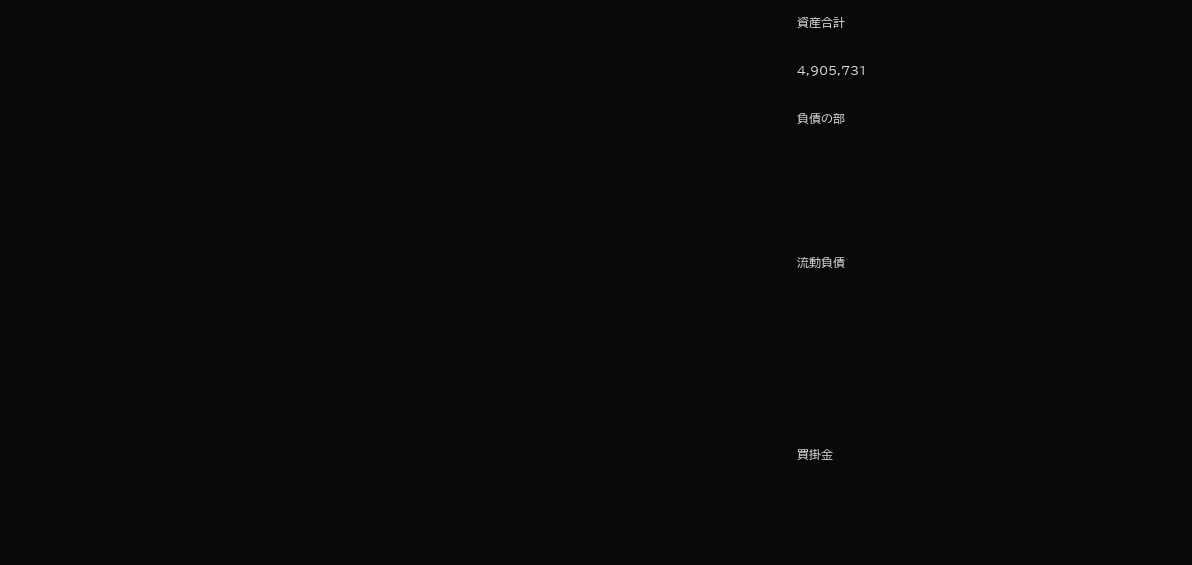資産合計

4,905,731

負債の部





流動負債







買掛金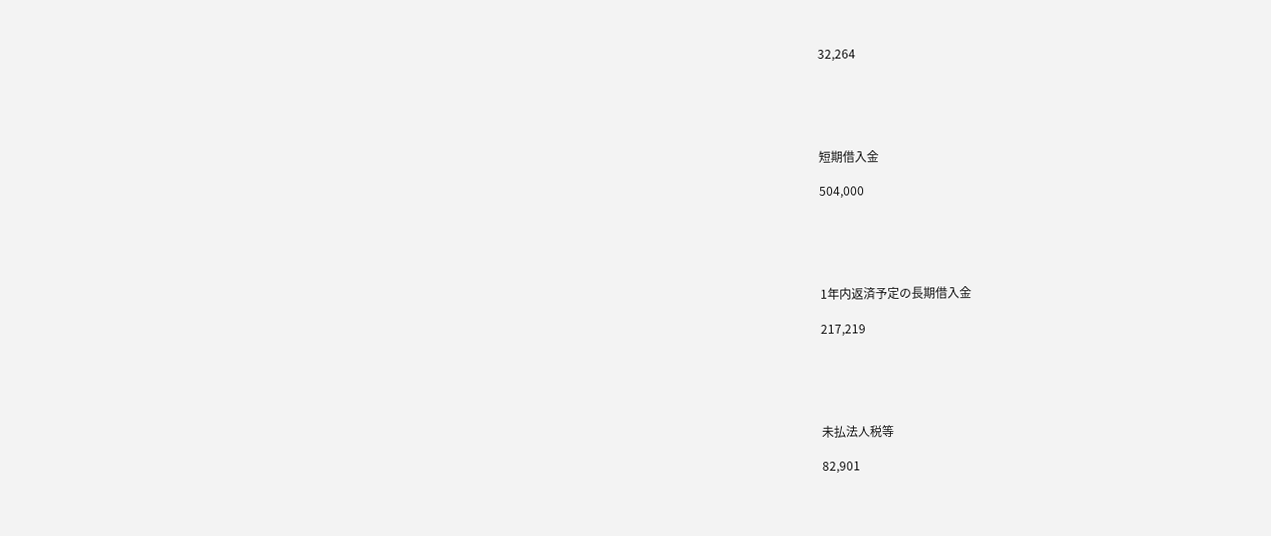32,264





短期借入金

504,000





1年内返済予定の長期借入金

217,219





未払法人税等

82,901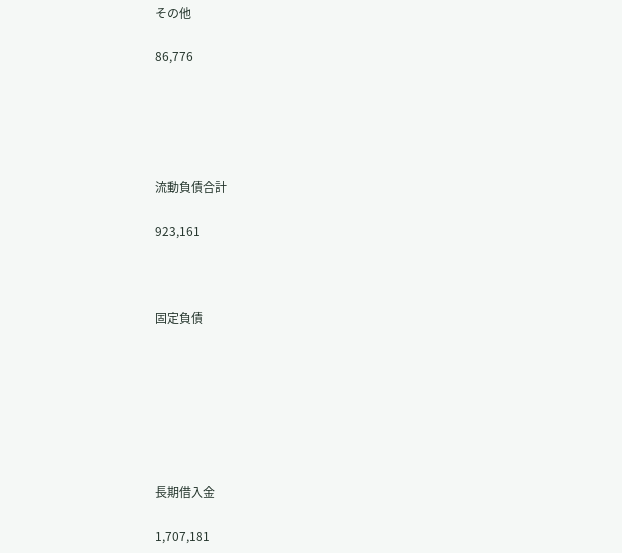その他

86,776





流動負債合計

923,161



固定負債







長期借入金

1,707,181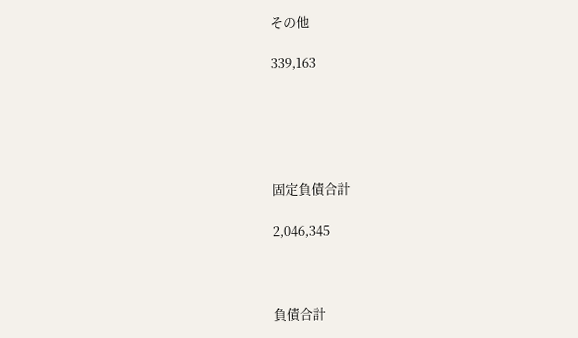その他

339,163





固定負債合計

2,046,345



負債合計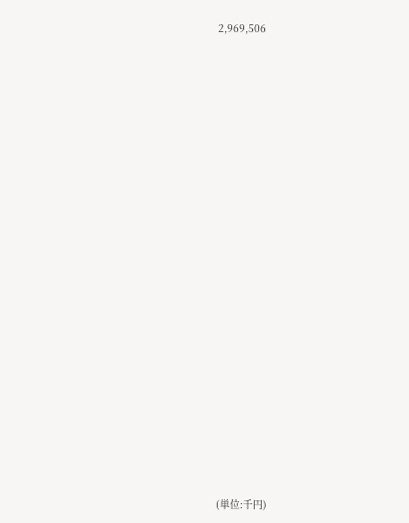2,969,506



























(単位:千円)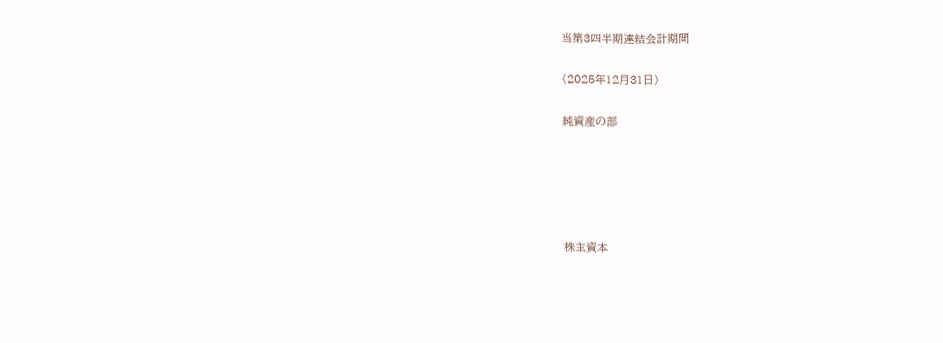当第3四半期連結会計期間

(2025年12月31日)

純資産の部





株主資本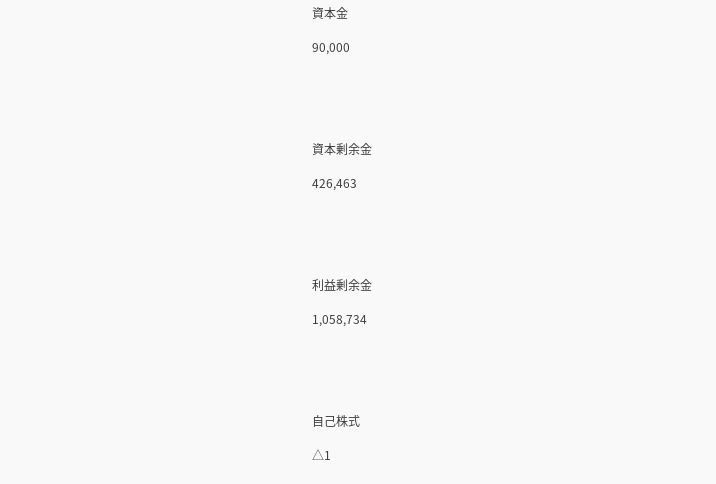資本金

90,000





資本剰余金

426,463





利益剰余金

1,058,734





自己株式

△1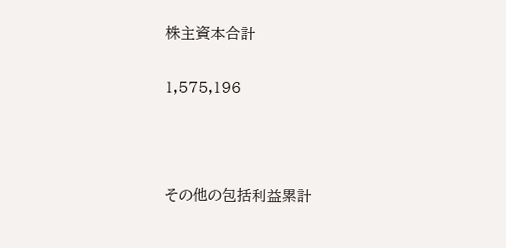株主資本合計

1,575,196



その他の包括利益累計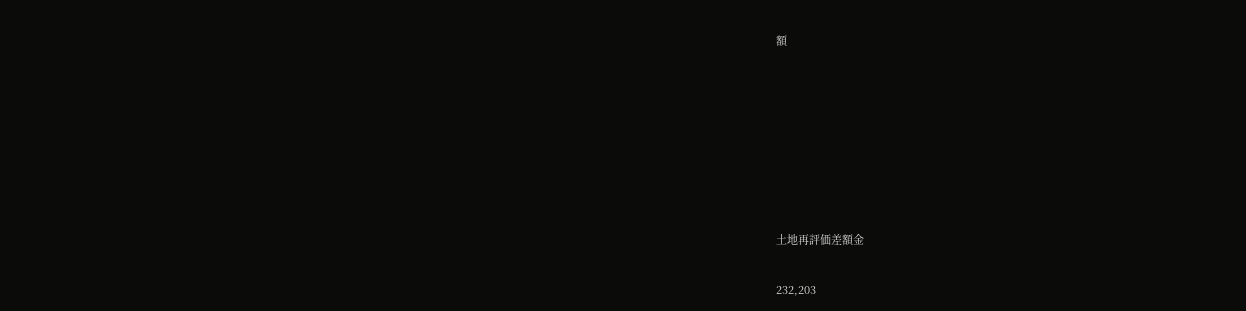額







土地再評価差額金

232,203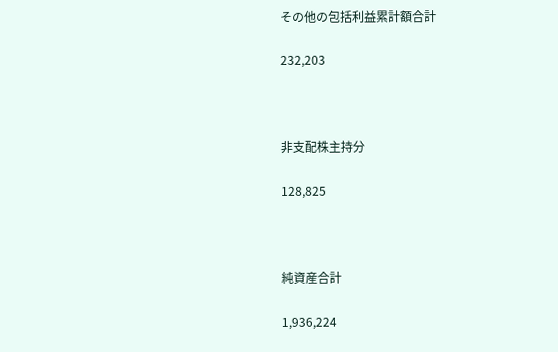その他の包括利益累計額合計

232,203



非支配株主持分

128,825



純資産合計

1,936,224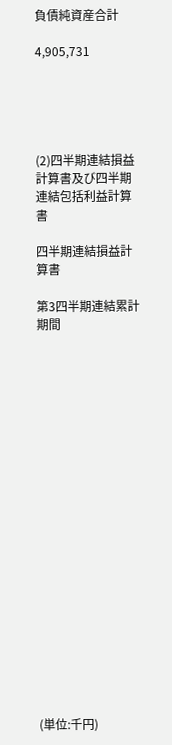負債純資産合計

4,905,731





(2)四半期連結損益計算書及び四半期連結包括利益計算書

四半期連結損益計算書

第3四半期連結累計期間





















(単位:千円)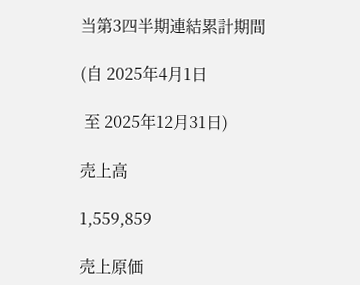当第3四半期連結累計期間

(自 2025年4月1日

 至 2025年12月31日)

売上高

1,559,859

売上原価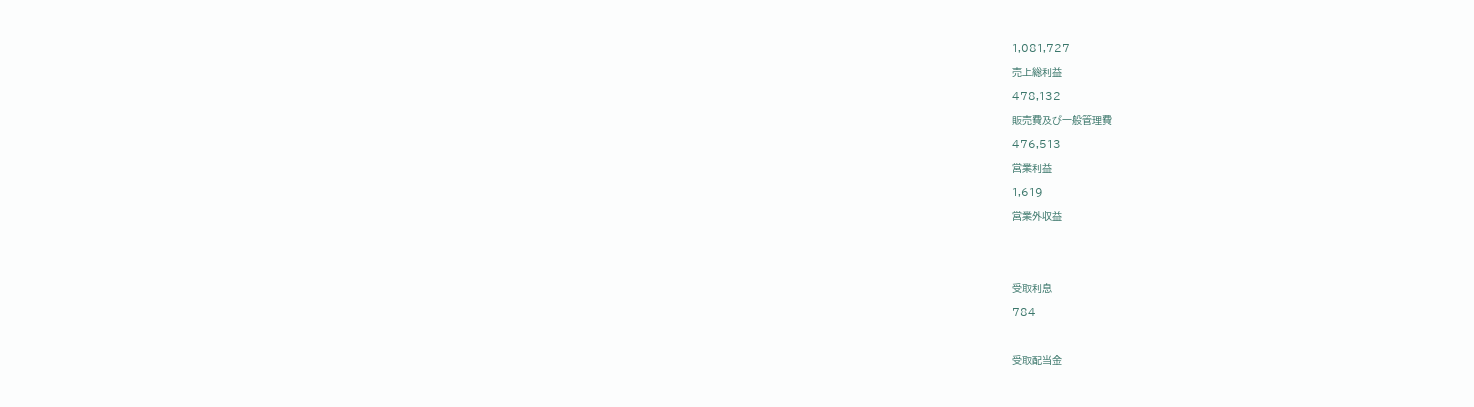1,081,727

売上総利益

478,132

販売費及び一般管理費

476,513

営業利益

1,619

営業外収益





受取利息

784



受取配当金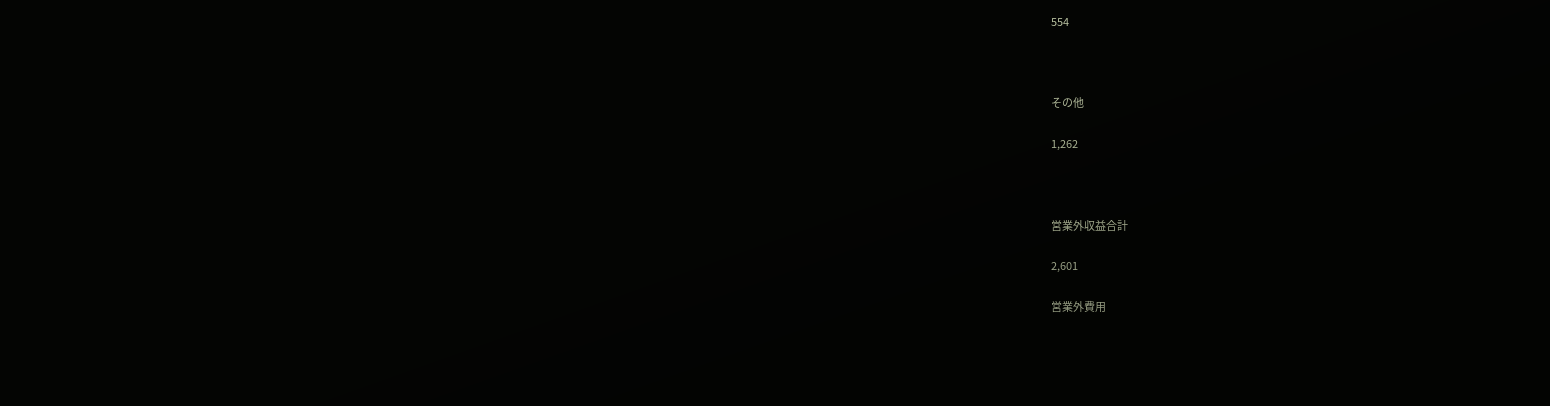554



その他

1,262



営業外収益合計

2,601

営業外費用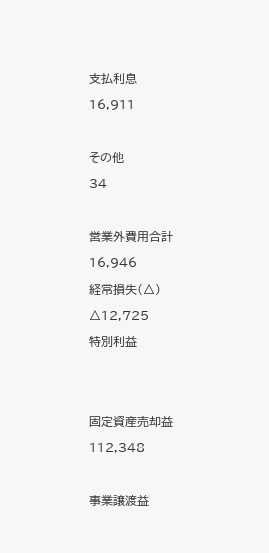支払利息

16,911



その他

34



営業外費用合計

16,946

経常損失(△)

△12,725

特別利益





固定資産売却益

112,348



事業譲渡益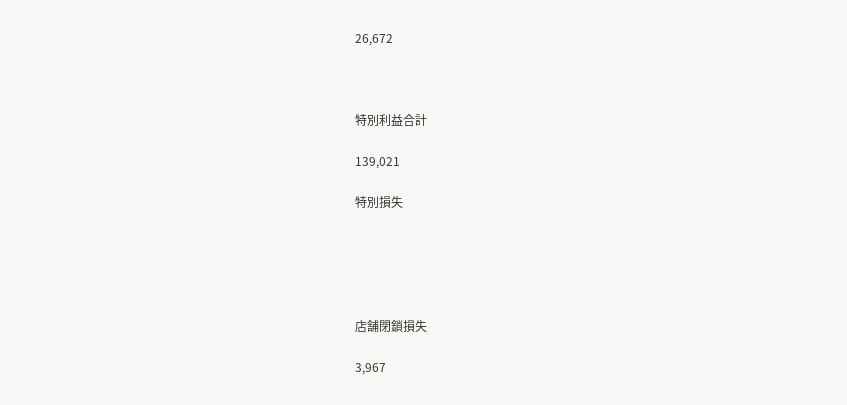26,672



特別利益合計

139,021

特別損失





店舗閉鎖損失

3,967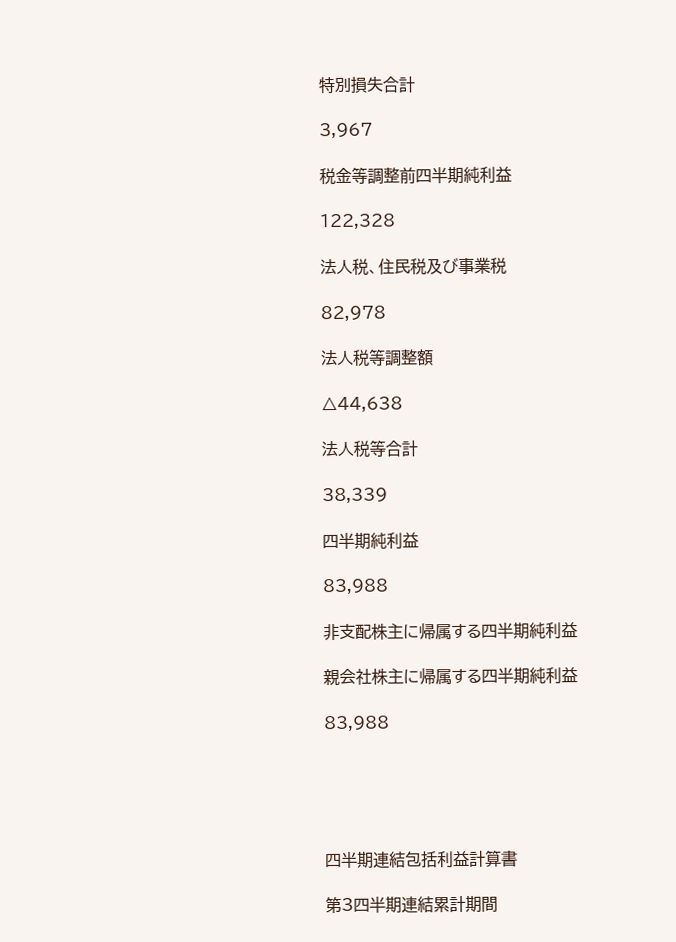特別損失合計

3,967

税金等調整前四半期純利益

122,328

法人税、住民税及び事業税

82,978

法人税等調整額

△44,638

法人税等合計

38,339

四半期純利益

83,988

非支配株主に帰属する四半期純利益

親会社株主に帰属する四半期純利益

83,988





四半期連結包括利益計算書

第3四半期連結累計期間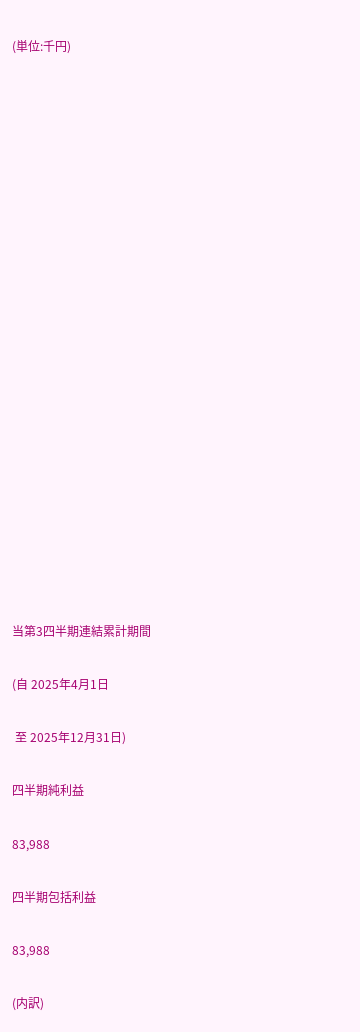(単位:千円)





















当第3四半期連結累計期間

(自 2025年4月1日

 至 2025年12月31日)

四半期純利益

83,988

四半期包括利益

83,988

(内訳)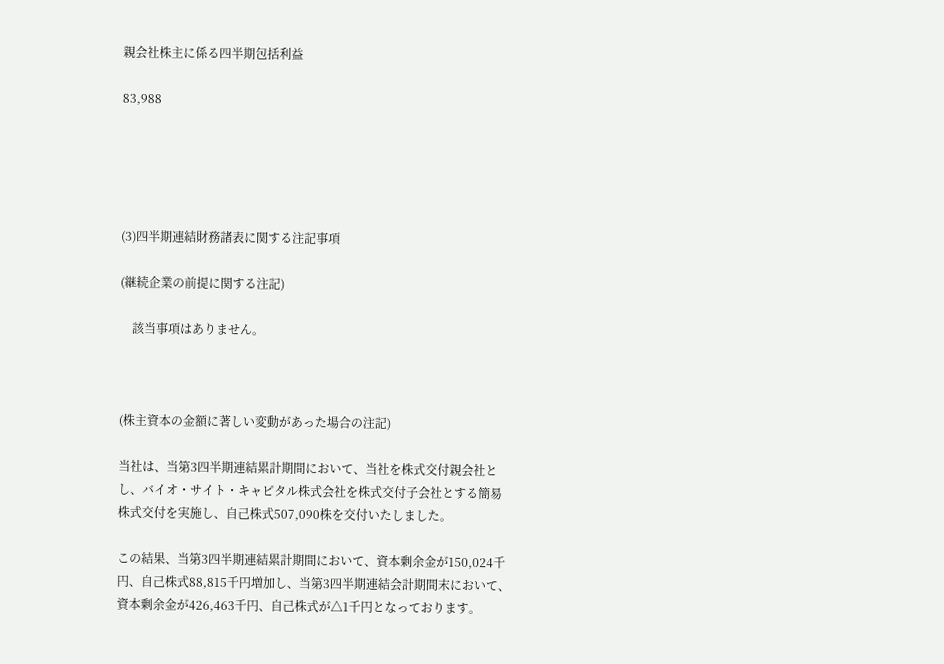親会社株主に係る四半期包括利益

83,988





(3)四半期連結財務諸表に関する注記事項

(継続企業の前提に関する注記)

    該当事項はありません。



(株主資本の金額に著しい変動があった場合の注記)

当社は、当第3四半期連結累計期間において、当社を株式交付親会社とし、バイオ・サイト・キャピタル株式会社を株式交付子会社とする簡易株式交付を実施し、自己株式507,090株を交付いたしました。

この結果、当第3四半期連結累計期間において、資本剰余金が150,024千円、自己株式88,815千円増加し、当第3四半期連結会計期間末において、資本剰余金が426,463千円、自己株式が△1千円となっております。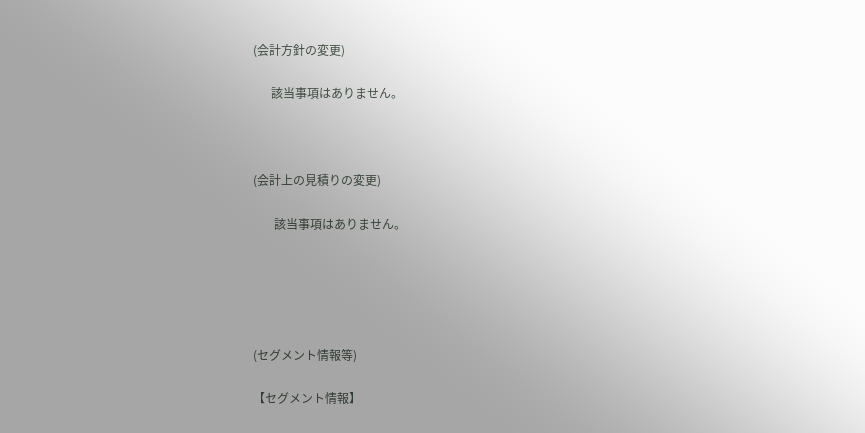(会計方針の変更)

      該当事項はありません。



(会計上の見積りの変更)

       該当事項はありません。





(セグメント情報等)

【セグメント情報】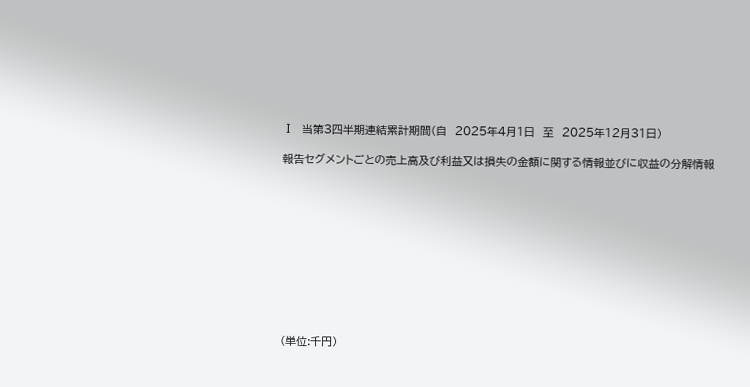Ⅰ  当第3四半期連結累計期間(自  2025年4月1日  至  2025年12月31日)

報告セグメントごとの売上高及び利益又は損失の金額に関する情報並びに収益の分解情報











(単位:千円)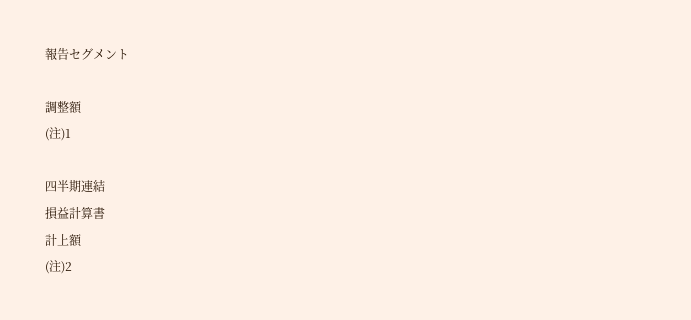報告セグメント

調整額
(注)1

四半期連結
損益計算書
計上額
(注)2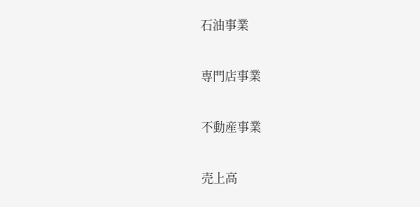石油事業

専門店事業

不動産事業

売上高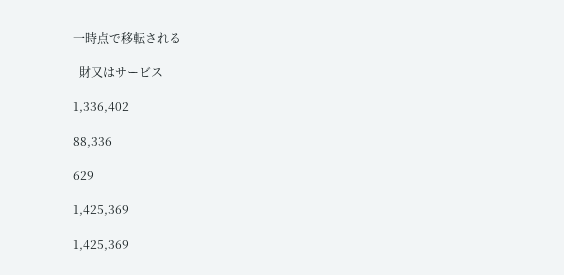一時点で移転される

  財又はサービス

1,336,402

88,336

629

1,425,369

1,425,369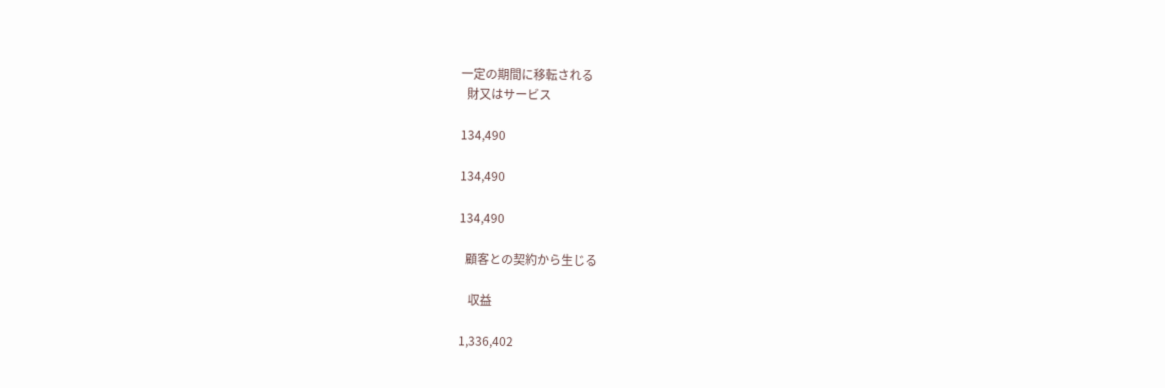一定の期間に移転される
  財又はサービス

134,490

134,490

134,490

  顧客との契約から生じる

   収益

1,336,402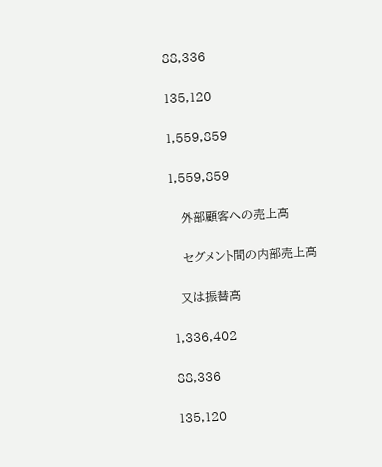88,336

135,120

1,559,859

1,559,859

   外部顧客への売上高

   セグメント間の内部売上高

  又は振替高

1,336,402

88,336

135,120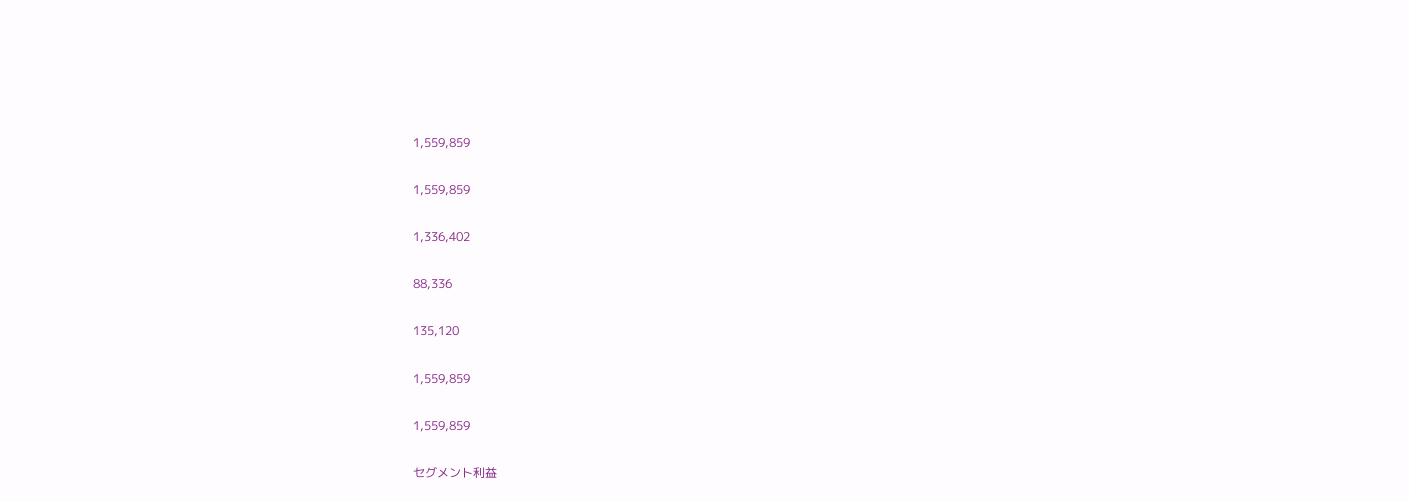1,559,859

1,559,859

1,336,402

88,336

135,120

1,559,859

1,559,859

セグメント利益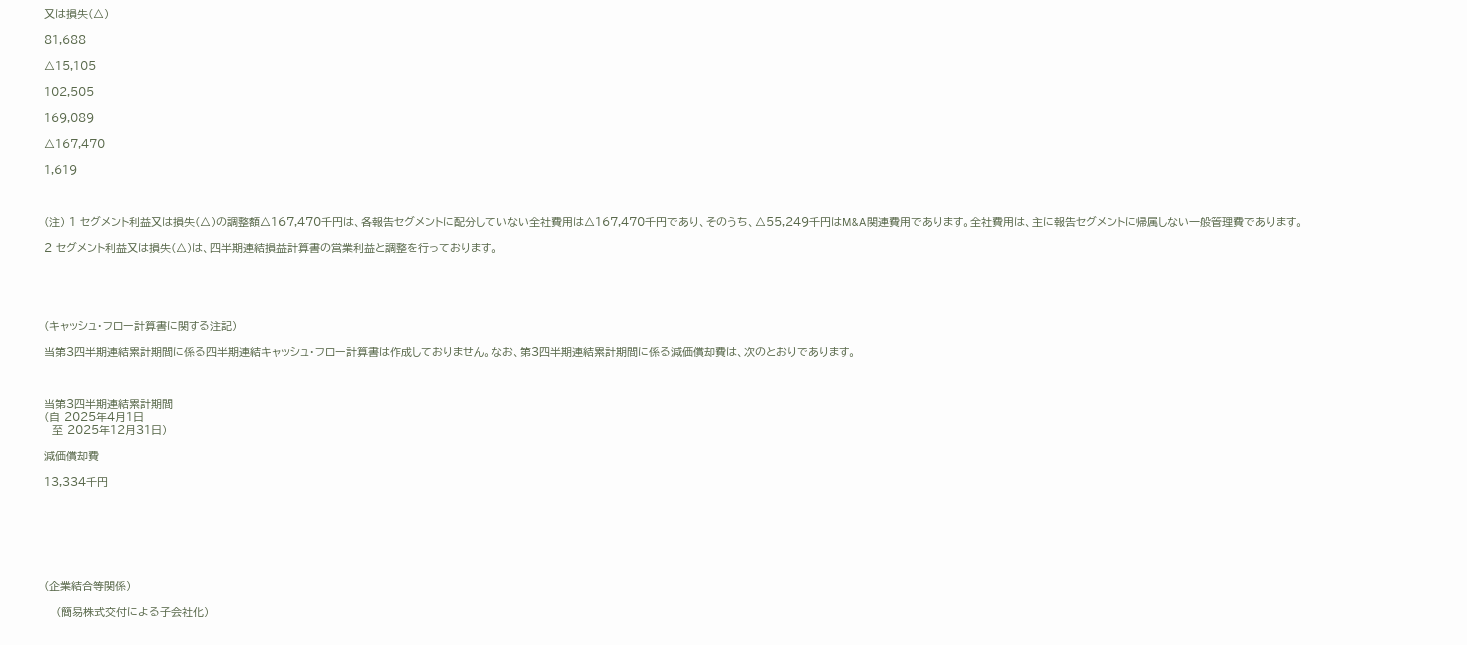又は損失(△)

81,688

△15,105

102,505

169,089

△167,470

1,619



(注) 1 セグメント利益又は損失(△)の調整額△167,470千円は、各報告セグメントに配分していない全社費用は△167,470千円であり、そのうち、△55,249千円はM&A関連費用であります。全社費用は、主に報告セグメントに帰属しない一般管理費であります。

2 セグメント利益又は損失(△)は、四半期連結損益計算書の営業利益と調整を行っております。





(キャッシュ・フロー計算書に関する注記)

当第3四半期連結累計期間に係る四半期連結キャッシュ・フロー計算書は作成しておりません。なお、第3四半期連結累計期間に係る減価償却費は、次のとおりであります。



当第3四半期連結累計期間
(自 2025年4月1日
  至 2025年12月31日)

減価償却費

13,334千円







(企業結合等関係)

   (簡易株式交付による子会社化)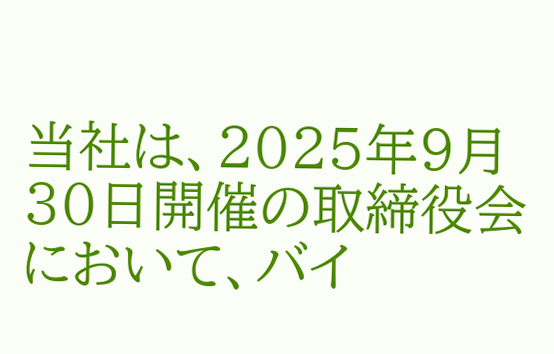当社は、2025年9月30日開催の取締役会において、バイ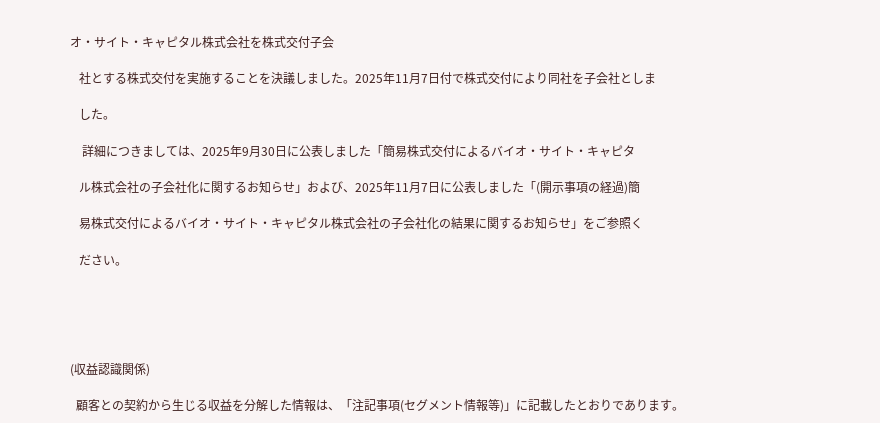オ・サイト・キャピタル株式会社を株式交付子会

   社とする株式交付を実施することを決議しました。2025年11月7日付で株式交付により同社を子会社としま

   した。

    詳細につきましては、2025年9月30日に公表しました「簡易株式交付によるバイオ・サイト・キャピタ

   ル株式会社の子会社化に関するお知らせ」および、2025年11月7日に公表しました「(開示事項の経過)簡

   易株式交付によるバイオ・サイト・キャピタル株式会社の子会社化の結果に関するお知らせ」をご参照く

   ださい。





(収益認識関係)

  顧客との契約から生じる収益を分解した情報は、「注記事項(セグメント情報等)」に記載したとおりであります。